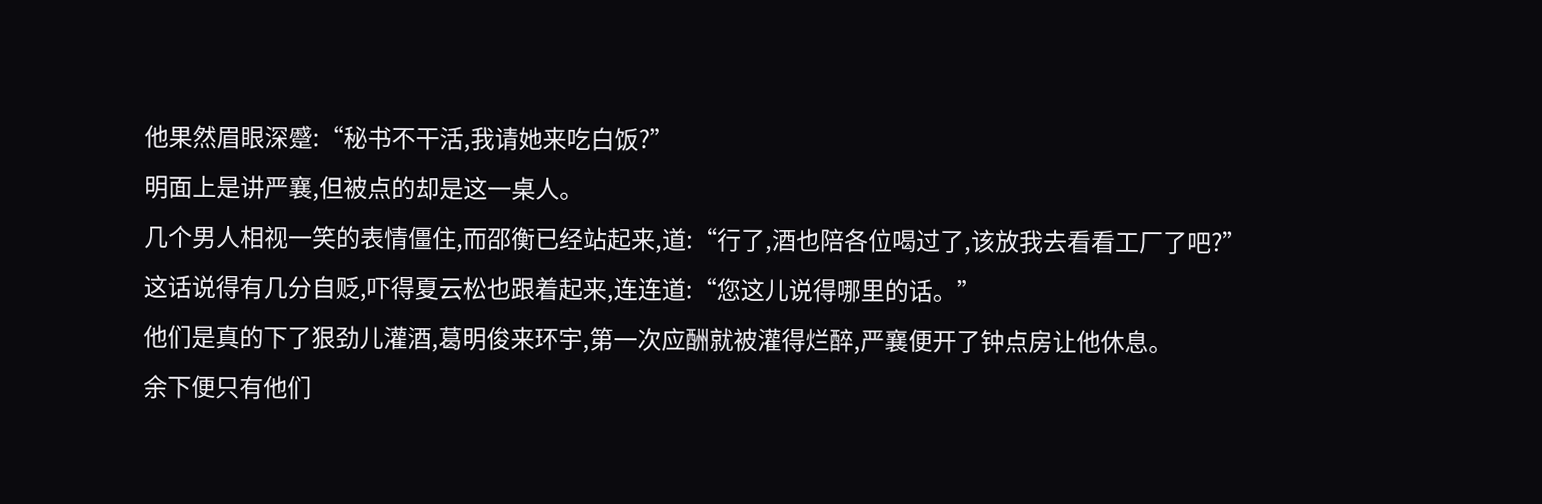他果然眉眼深蹙:“秘书不干活,我请她来吃白饭?”
明面上是讲严襄,但被点的却是这一桌人。
几个男人相视一笑的表情僵住,而邵衡已经站起来,道:“行了,酒也陪各位喝过了,该放我去看看工厂了吧?”
这话说得有几分自贬,吓得夏云松也跟着起来,连连道:“您这儿说得哪里的话。”
他们是真的下了狠劲儿灌酒,葛明俊来环宇,第一次应酬就被灌得烂醉,严襄便开了钟点房让他休息。
余下便只有他们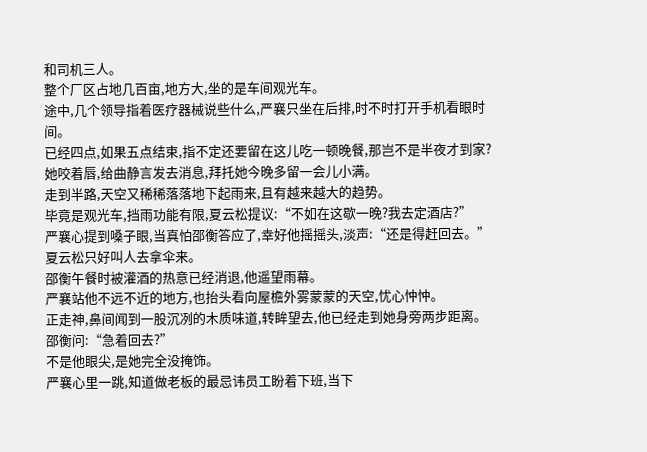和司机三人。
整个厂区占地几百亩,地方大,坐的是车间观光车。
途中,几个领导指着医疗器械说些什么,严襄只坐在后排,时不时打开手机看眼时间。
已经四点,如果五点结束,指不定还要留在这儿吃一顿晚餐,那岂不是半夜才到家?
她咬着唇,给曲静言发去消息,拜托她今晚多留一会儿小满。
走到半路,天空又稀稀落落地下起雨来,且有越来越大的趋势。
毕竟是观光车,挡雨功能有限,夏云松提议:“不如在这歇一晚?我去定酒店?”
严襄心提到嗓子眼,当真怕邵衡答应了,幸好他摇摇头,淡声:“还是得赶回去。”
夏云松只好叫人去拿伞来。
邵衡午餐时被灌酒的热意已经消退,他遥望雨幕。
严襄站他不远不近的地方,也抬头看向屋檐外雾蒙蒙的天空,忧心忡忡。
正走神,鼻间闻到一股沉冽的木质味道,转眸望去,他已经走到她身旁两步距离。
邵衡问:“急着回去?”
不是他眼尖,是她完全没掩饰。
严襄心里一跳,知道做老板的最忌讳员工盼着下班,当下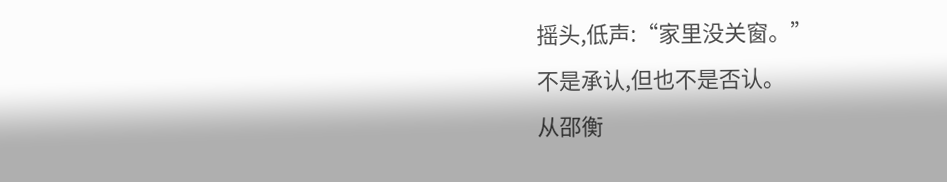摇头,低声:“家里没关窗。”
不是承认,但也不是否认。
从邵衡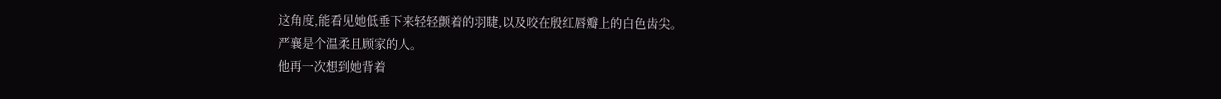这角度,能看见她低垂下来轻轻颤着的羽睫,以及咬在殷红唇瓣上的白色齿尖。
严襄是个温柔且顾家的人。
他再一次想到她背着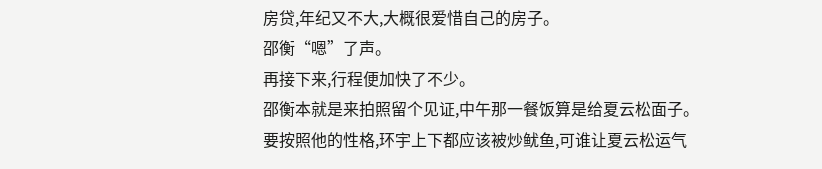房贷,年纪又不大,大概很爱惜自己的房子。
邵衡“嗯”了声。
再接下来,行程便加快了不少。
邵衡本就是来拍照留个见证,中午那一餐饭算是给夏云松面子。
要按照他的性格,环宇上下都应该被炒鱿鱼,可谁让夏云松运气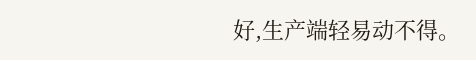好,生产端轻易动不得。